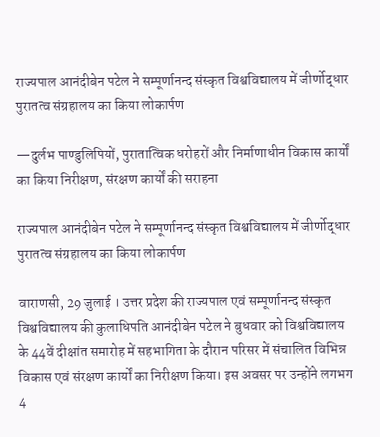राज्यपाल आनंदीबेन पटेल ने सम्पूर्णानन्द संस्कृत विश्वविद्यालय में जीर्णोद्धार पुरातत्व संग्रहालय का किया लोकार्पण

—दुर्लभ पाण्डुलिपियों, पुरातात्विक धरोहरों और निर्माणाधीन विकास कार्यों का किया निरीक्षण, संरक्षण कार्यों की सराहना

राज्यपाल आनंदीबेन पटेल ने सम्पूर्णानन्द संस्कृत विश्वविद्यालय में जीर्णोद्धार पुरातत्व संग्रहालय का किया लोकार्पण

वाराणसी, 29 जुलाई । उत्तर प्रदेश की राज्यपाल एवं सम्पूर्णानन्द संस्कृत विश्वविद्यालय की कुलाधिपति आनंदीबेन पटेल ने बुधवार को विश्वविद्यालय के 44वें दीक्षांत समारोह में सहभागिता के दौरान परिसर में संचालित विभिन्न विकास एवं संरक्षण कार्यों का निरीक्षण किया। इस अवसर पर उन्होंने लगभग 4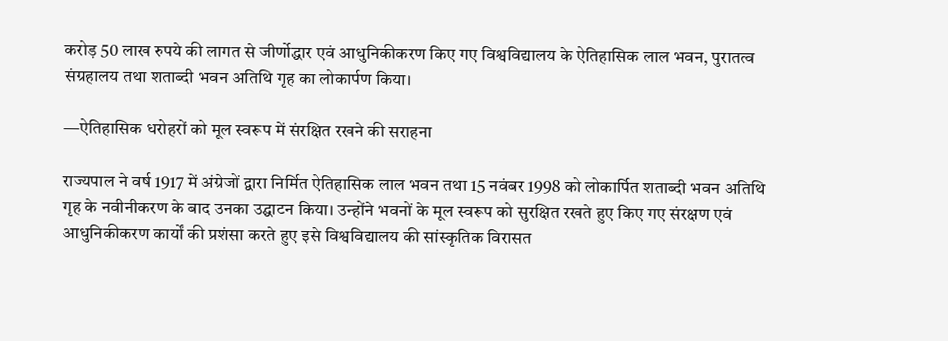करोड़ 50 लाख रुपये की लागत से जीर्णोद्धार एवं आधुनिकीकरण किए गए विश्वविद्यालय के ऐतिहासिक लाल भवन, पुरातत्व संग्रहालय तथा शताब्दी भवन अतिथि गृह का लोकार्पण किया।

—ऐतिहासिक धरोहरों को मूल स्वरूप में संरक्षित रखने की सराहना

राज्यपाल ने वर्ष 1917 में अंग्रेजों द्वारा निर्मित ऐतिहासिक लाल भवन तथा 15 नवंबर 1998 को लोकार्पित शताब्दी भवन अतिथि गृह के नवीनीकरण के बाद उनका उद्घाटन किया। उन्होंने भवनों के मूल स्वरूप को सुरक्षित रखते हुए किए गए संरक्षण एवं आधुनिकीकरण कार्यों की प्रशंसा करते हुए इसे विश्वविद्यालय की सांस्कृतिक विरासत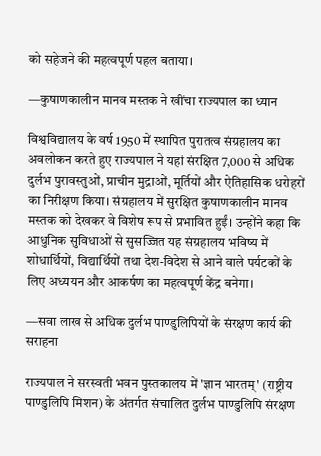को सहेजने की महत्वपूर्ण पहल बताया।

—कुषाणकालीन मानव मस्तक ने खींचा राज्यपाल का ध्यान

विश्वविद्यालय के वर्ष 1950 में स्थापित पुरातत्व संग्रहालय का अवलोकन करते हुए राज्यपाल ने यहां संरक्षित 7,000 से अधिक दुर्लभ पुरावस्तुओं, प्राचीन मुद्राओं, मूर्तियों और ऐतिहासिक धरोहरों का निरीक्षण किया। संग्रहालय में सुरक्षित कुषाणकालीन मानव मस्तक को देखकर वे विशेष रूप से प्रभावित हुईं। उन्होंने कहा कि आधुनिक सुविधाओं से सुसज्जित यह संग्रहालय भविष्य में शोधार्थियों, विद्यार्थियों तथा देश-विदेश से आने वाले पर्यटकों के लिए अध्ययन और आकर्षण का महत्वपूर्ण केंद्र बनेगा।

—सवा लाख से अधिक दुर्लभ पाण्डुलिपियों के संरक्षण कार्य की सराहना

राज्यपाल ने सरस्वती भवन पुस्तकालय में 'ज्ञान भारतम्' (राष्ट्रीय पाण्डुलिपि मिशन) के अंतर्गत संचालित दुर्लभ पाण्डुलिपि संरक्षण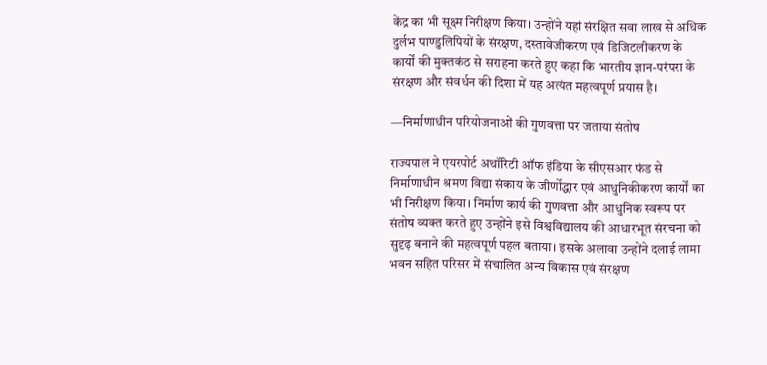केंद्र का भी सूक्ष्म निरीक्षण किया। उन्होंने यहां संरक्षित सवा लाख से अधिक दुर्लभ पाण्डुलिपियों के संरक्षण, दस्तावेजीकरण एवं डिजिटलीकरण के कार्यों की मुक्तकंठ से सराहना करते हुए कहा कि भारतीय ज्ञान-परंपरा के संरक्षण और संवर्धन की दिशा में यह अत्यंत महत्वपूर्ण प्रयास है।

—निर्माणाधीन परियोजनाओं की गुणवत्ता पर जताया संतोष

राज्यपाल ने एयरपोर्ट अथॉरिटी ऑफ इंडिया के सीएसआर फंड से निर्माणाधीन श्रमण विद्या संकाय के जीर्णोद्धार एवं आधुनिकीकरण कार्यों का भी निरीक्षण किया। निर्माण कार्य की गुणवत्ता और आधुनिक स्वरूप पर संतोष व्यक्त करते हुए उन्होंने इसे विश्वविद्यालय की आधारभूत संरचना को सुदृढ़ बनाने की महत्वपूर्ण पहल बताया। इसके अलावा उन्होंने दलाई लामा भवन सहित परिसर में संचालित अन्य विकास एवं संरक्षण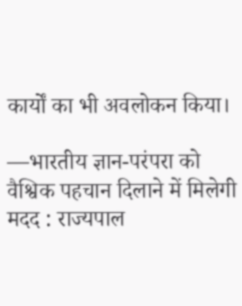कार्यों का भी अवलोकन किया।

—भारतीय ज्ञान-परंपरा को वैश्विक पहचान दिलाने में मिलेगी मदद : राज्यपाल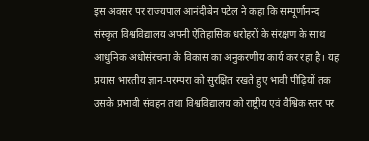इस अवसर पर राज्यपाल आनंदीबेन पटेल ने कहा कि सम्पूर्णानन्द संस्कृत विश्वविद्यालय अपनी ऐतिहासिक धरोहरों के संरक्षण के साथ आधुनिक अधोसंरचना के विकास का अनुकरणीय कार्य कर रहा है। यह प्रयास भारतीय ज्ञान-परम्परा को सुरक्षित रखते हुए भावी पीढ़ियों तक उसके प्रभावी संवहन तथा विश्वविद्यालय को राष्ट्रीय एवं वैश्विक स्तर पर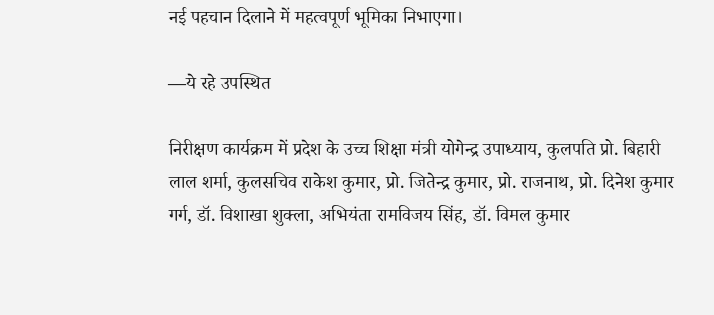नई पहचान दिलाने में महत्वपूर्ण भूमिका निभाएगा।

—ये रहे उपस्थित

निरीक्षण कार्यक्रम में प्रदेश के उच्च शिक्षा मंत्री योगेन्द्र उपाध्याय, कुलपति प्रो. बिहारी लाल शर्मा, कुलसचिव राकेश कुमार, प्रो. जितेन्द्र कुमार, प्रो. राजनाथ, प्रो. दिनेश कुमार गर्ग, डॉ. विशाखा शुक्ला, अभियंता रामविजय सिंह, डॉ. विमल कुमार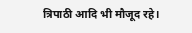त्रिपाठी आदि भी मौजूद रहे।